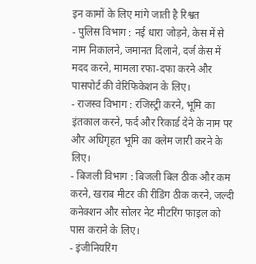इन कामों के लिए मांगे जाती है रिश्वत
- पुलिस विभाग : नई धारा जोड़ने, केस में से नाम निकालने, जमानत दिलाने, दर्ज केस में मदद करने, मामला रफा-दफा करने और पासपोर्ट की वेरिफिकेशन के लिए।
- राजस्व विभाग : रजिस्ट्री करने, भूमि का इंतकाल करने, फर्द और रिकार्ड देने के नाम पर और अधिगृहत भूमि का क्लेम जारी करने के लिए।
- बिजली विभाग : बिजली बिल ठीक और कम करने, खराब मीटर की रीडिंग ठीक करने, जल्दी कनेक्शन और सोलर नेट मीटरिंग फाइल को पास कराने के लिए।
- इंजीनियरिंग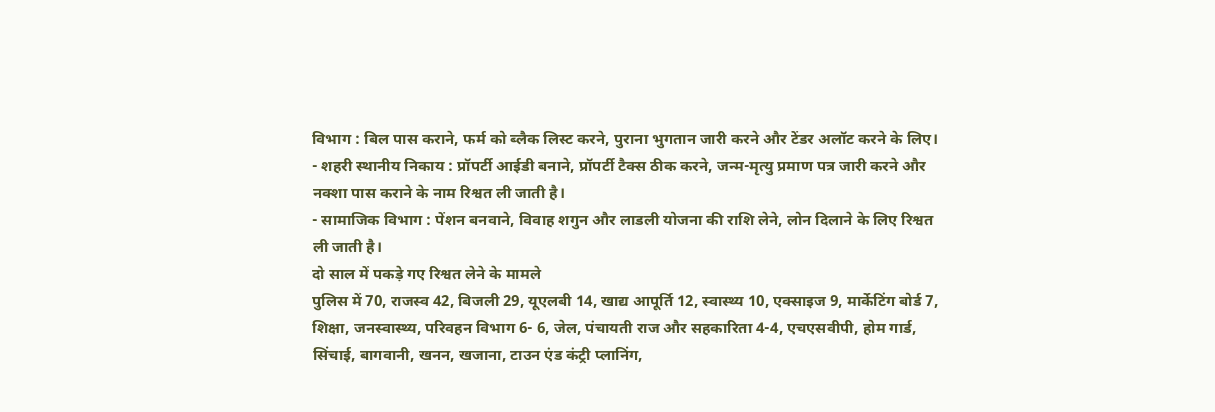विभाग : बिल पास कराने, फर्म को ब्लैक लिस्ट करने, पुराना भुगतान जारी करने और टेंडर अलॉट करने के लिए।
- शहरी स्थानीय निकाय : प्रॉपर्टी आईडी बनाने, प्रॉपर्टी टैक्स ठीक करने, जन्म-मृत्यु प्रमाण पत्र जारी करने और नक्शा पास कराने के नाम रिश्वत ली जाती है।
- सामाजिक विभाग : पेंशन बनवाने, विवाह शगुन और लाडली योजना की राशि लेने, लोन दिलाने के लिए रिश्वत ली जाती है।
दो साल में पकड़े गए रिश्वत लेने के मामले
पुलिस में 70, राजस्व 42, बिजली 29, यूएलबी 14, खाद्य आपूर्ति 12, स्वास्थ्य 10, एक्साइज 9, मार्केटिंग बोर्ड 7, शिक्षा, जनस्वास्थ्य, परिवहन विभाग 6- 6, जेल, पंचायती राज और सहकारिता 4-4, एचएसवीपी, होम गार्ड, सिंचाई, बागवानी, खनन, खजाना, टाउन एंड कंट्री प्लानिंग,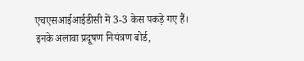एचएसआईआईडीसी में 3-3 केस पकड़े गए हैं। इनके अलावा प्रदूषण नियंत्रण बोर्ड,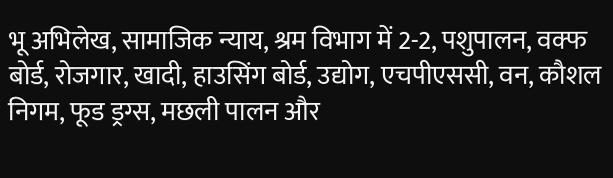भू अभिलेख, सामाजिक न्याय, श्रम विभाग में 2-2, पशुपालन, वक्फ बोर्ड, रोजगार, खादी, हाउसिंग बोर्ड, उद्योग, एचपीएससी, वन, कौशल निगम, फूड ड्रग्स, मछली पालन और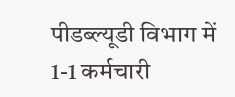पीडब्ल्यूडी विभाग में 1-1 कर्मचारी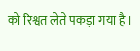को रिश्वत लेते पकड़ा गया है।